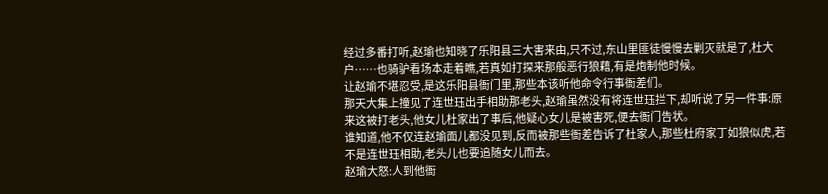经过多番打听,赵瑜也知晓了乐阳县三大害来由,只不过,东山里匪徒慢慢去剿灭就是了,杜大户……也骑驴看场本走着瞧,若真如打探来那般恶行狼藉,有是炮制他时候。
让赵瑜不堪忍受,是这乐阳县衙门里,那些本该听他命令行事衙差们。
那天大集上撞见了连世珏出手相助那老头,赵瑜虽然没有将连世珏拦下,却听说了另一件事:原来这被打老头,他女儿杜家出了事后,他疑心女儿是被害死,便去衙门告状。
谁知道,他不仅连赵瑜面儿都没见到,反而被那些衙差告诉了杜家人,那些杜府家丁如狼似虎,若不是连世珏相助,老头儿也要追随女儿而去。
赵瑜大怒:人到他衙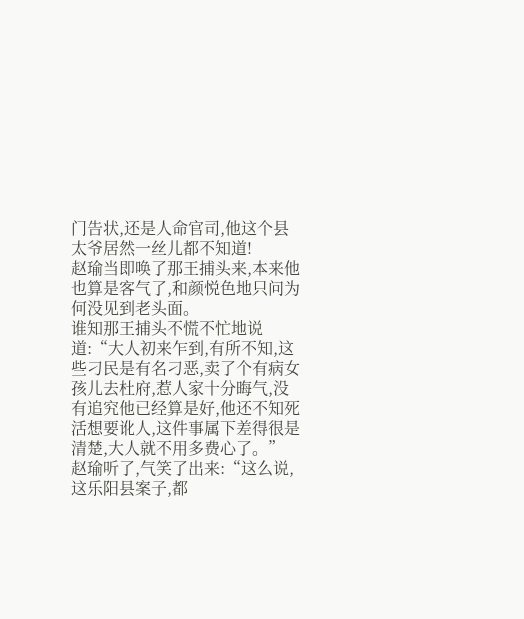门告状,还是人命官司,他这个县太爷居然一丝儿都不知道!
赵瑜当即唤了那王捕头来,本来他也算是客气了,和颜悦色地只问为何没见到老头面。
谁知那王捕头不慌不忙地说道:“大人初来乍到,有所不知,这些刁民是有名刁恶,卖了个有病女孩儿去杜府,惹人家十分晦气,没有追究他已经算是好,他还不知死活想要讹人,这件事属下差得很是清楚,大人就不用多费心了。”
赵瑜听了,气笑了出来:“这么说,这乐阳县案子,都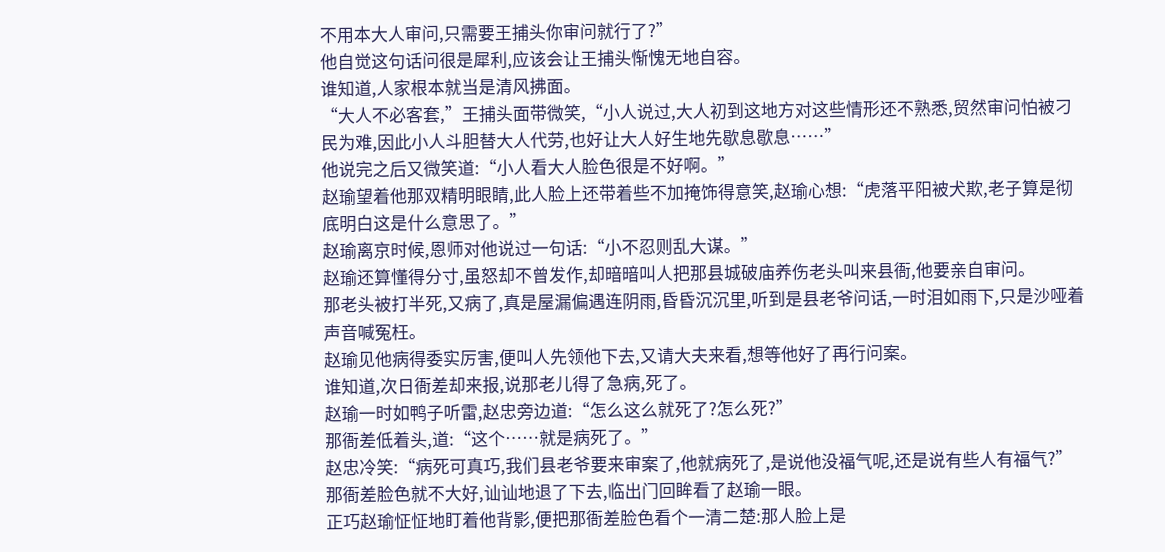不用本大人审问,只需要王捕头你审问就行了?”
他自觉这句话问很是犀利,应该会让王捕头惭愧无地自容。
谁知道,人家根本就当是清风拂面。
“大人不必客套,”王捕头面带微笑,“小人说过,大人初到这地方对这些情形还不熟悉,贸然审问怕被刁民为难,因此小人斗胆替大人代劳,也好让大人好生地先歇息歇息……”
他说完之后又微笑道:“小人看大人脸色很是不好啊。”
赵瑜望着他那双精明眼睛,此人脸上还带着些不加掩饰得意笑,赵瑜心想:“虎落平阳被犬欺,老子算是彻底明白这是什么意思了。”
赵瑜离京时候,恩师对他说过一句话:“小不忍则乱大谋。”
赵瑜还算懂得分寸,虽怒却不曾发作,却暗暗叫人把那县城破庙养伤老头叫来县衙,他要亲自审问。
那老头被打半死,又病了,真是屋漏偏遇连阴雨,昏昏沉沉里,听到是县老爷问话,一时泪如雨下,只是沙哑着声音喊冤枉。
赵瑜见他病得委实厉害,便叫人先领他下去,又请大夫来看,想等他好了再行问案。
谁知道,次日衙差却来报,说那老儿得了急病,死了。
赵瑜一时如鸭子听雷,赵忠旁边道:“怎么这么就死了?怎么死?”
那衙差低着头,道:“这个……就是病死了。”
赵忠冷笑:“病死可真巧,我们县老爷要来审案了,他就病死了,是说他没福气呢,还是说有些人有福气?”
那衙差脸色就不大好,讪讪地退了下去,临出门回眸看了赵瑜一眼。
正巧赵瑜怔怔地盯着他背影,便把那衙差脸色看个一清二楚:那人脸上是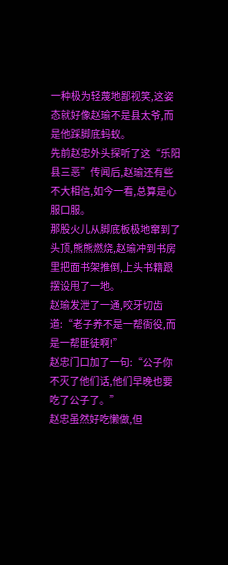一种极为轻蔑地鄙视笑,这姿态就好像赵瑜不是县太爷,而是他踩脚底蚂蚁。
先前赵忠外头探听了这“乐阳县三恶”传闻后,赵瑜还有些不大相信,如今一看,总算是心服口服。
那股火儿从脚底板极地窜到了头顶,熊熊燃烧,赵瑜冲到书房里把面书架推倒,上头书籍跟摆设甩了一地。
赵瑜发泄了一通,咬牙切齿道:“老子养不是一帮衙役,而是一帮匪徒啊!”
赵忠门口加了一句:“公子你不灭了他们话,他们早晚也要吃了公子了。”
赵忠虽然好吃懒做,但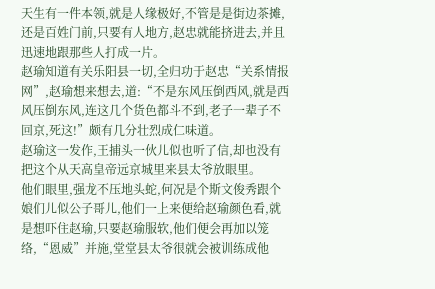天生有一件本领,就是人缘极好,不管是是街边茶摊,还是百姓门前,只要有人地方,赵忠就能挤进去,并且迅速地跟那些人打成一片。
赵瑜知道有关乐阳县一切,全归功于赵忠“关系情报网”,赵瑜想来想去,道:“不是东风压倒西风,就是西风压倒东风,连这几个货色都斗不到,老子一辈子不回京,死这!”颇有几分壮烈成仁味道。
赵瑜这一发作,王捕头一伙儿似也听了信,却也没有把这个从天高皇帝远京城里来县太爷放眼里。
他们眼里,强龙不压地头蛇,何况是个斯文俊秀跟个娘们儿似公子哥儿,他们一上来便给赵瑜颜色看,就是想吓住赵瑜,只要赵瑜服软,他们便会再加以笼络,“恩威”并施,堂堂县太爷很就会被训练成他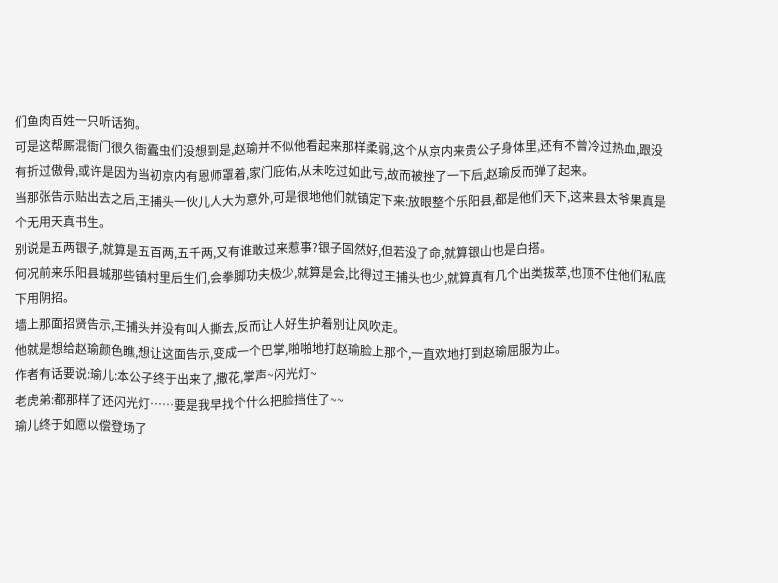们鱼肉百姓一只听话狗。
可是这帮厮混衙门很久衙蠹虫们没想到是,赵瑜并不似他看起来那样柔弱,这个从京内来贵公子身体里,还有不曾冷过热血,跟没有折过傲骨,或许是因为当初京内有恩师罩着,家门庇佑,从未吃过如此亏,故而被挫了一下后,赵瑜反而弹了起来。
当那张告示贴出去之后,王捕头一伙儿人大为意外,可是很地他们就镇定下来:放眼整个乐阳县,都是他们天下,这来县太爷果真是个无用天真书生。
别说是五两银子,就算是五百两,五千两,又有谁敢过来惹事?银子固然好,但若没了命,就算银山也是白搭。
何况前来乐阳县城那些镇村里后生们,会拳脚功夫极少,就算是会,比得过王捕头也少,就算真有几个出类拔萃,也顶不住他们私底下用阴招。
墙上那面招贤告示,王捕头并没有叫人撕去,反而让人好生护着别让风吹走。
他就是想给赵瑜颜色瞧,想让这面告示,变成一个巴掌,啪啪地打赵瑜脸上那个,一直欢地打到赵瑜屈服为止。
作者有话要说:瑜儿:本公子终于出来了,撒花,掌声~闪光灯~
老虎弟:都那样了还闪光灯……要是我早找个什么把脸挡住了~~
瑜儿终于如愿以偿登场了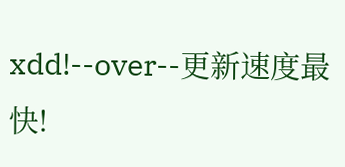xdd!--over--更新速度最快!